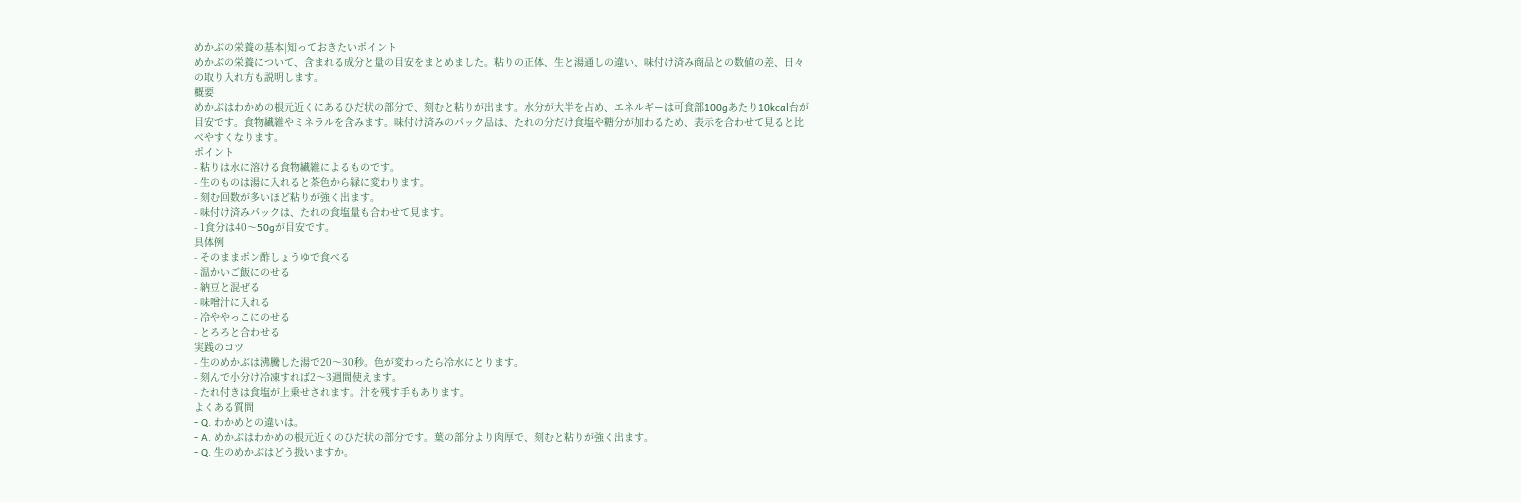めかぶの栄養の基本|知っておきたいポイント
めかぶの栄養について、含まれる成分と量の目安をまとめました。粘りの正体、生と湯通しの違い、味付け済み商品との数値の差、日々の取り入れ方も説明します。
概要
めかぶはわかめの根元近くにあるひだ状の部分で、刻むと粘りが出ます。水分が大半を占め、エネルギーは可食部100gあたり10kcal台が目安です。食物繊維やミネラルを含みます。味付け済みのパック品は、たれの分だけ食塩や糖分が加わるため、表示を合わせて見ると比べやすくなります。
ポイント
- 粘りは水に溶ける食物繊維によるものです。
- 生のものは湯に入れると茶色から緑に変わります。
- 刻む回数が多いほど粘りが強く出ます。
- 味付け済みパックは、たれの食塩量も合わせて見ます。
- 1食分は40〜50gが目安です。
具体例
- そのままポン酢しょうゆで食べる
- 温かいご飯にのせる
- 納豆と混ぜる
- 味噌汁に入れる
- 冷ややっこにのせる
- とろろと合わせる
実践のコツ
- 生のめかぶは沸騰した湯で20〜30秒。色が変わったら冷水にとります。
- 刻んで小分け冷凍すれば2〜3週間使えます。
- たれ付きは食塩が上乗せされます。汁を残す手もあります。
よくある質問
- Q. わかめとの違いは。
- A. めかぶはわかめの根元近くのひだ状の部分です。葉の部分より肉厚で、刻むと粘りが強く出ます。
- Q. 生のめかぶはどう扱いますか。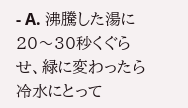- A. 沸騰した湯に20〜30秒くぐらせ、緑に変わったら冷水にとって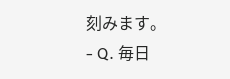刻みます。
- Q. 毎日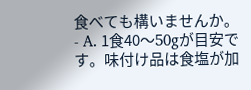食べても構いませんか。
- A. 1食40〜50gが目安です。味付け品は食塩が加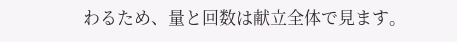わるため、量と回数は献立全体で見ます。